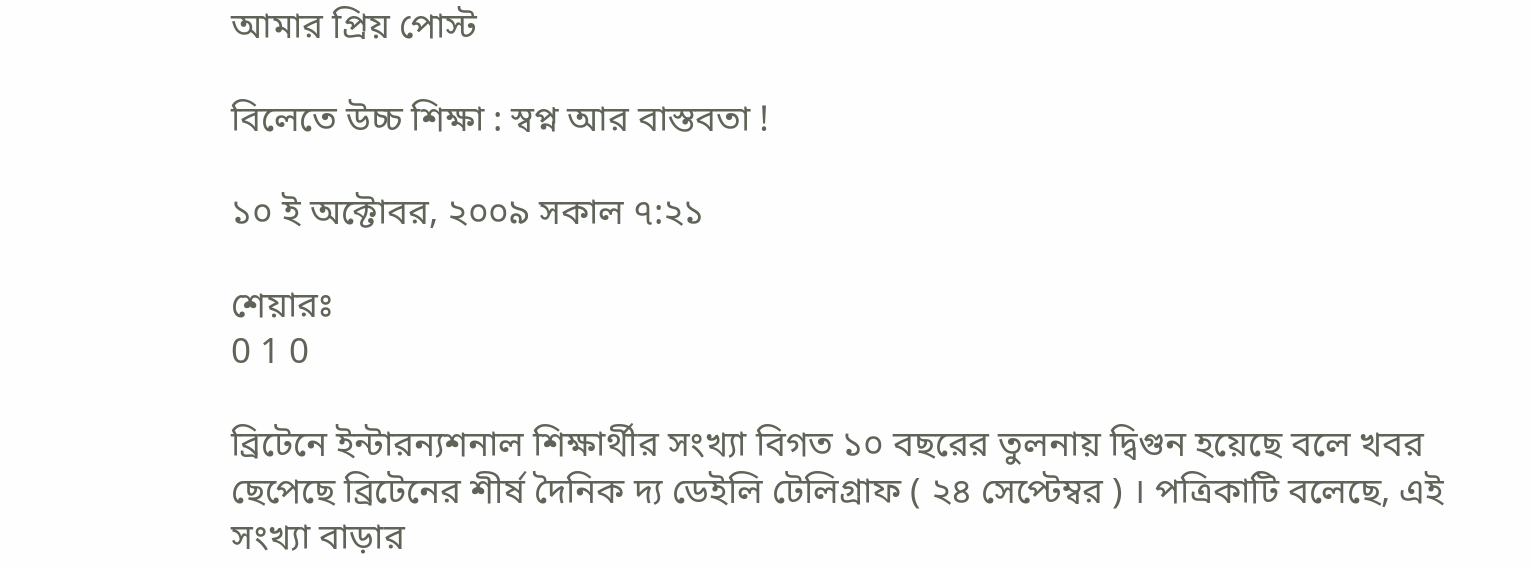আমার প্রিয় পোস্ট

বিলেতে উচ্চ শিক্ষা : স্বপ্ন আর বাস্তবতা !

১০ ই অক্টোবর, ২০০৯ সকাল ৭:২১

শেয়ারঃ
0 1 0

ব্রিটেনে ইন্টারন্যশনাল শিক্ষার্থীর সংখ্যা বিগত ১০ বছরের তুলনায় দ্বিগুন হয়েছে বলে খবর ছেপেছে ব্রিটেনের শীর্ষ দৈনিক দ্য ডেইলি টেলিগ্রাফ ( ২৪ সেপ্টেম্বর ) । পত্রিকাটি বলেছে, এই সংখ্যা বাড়ার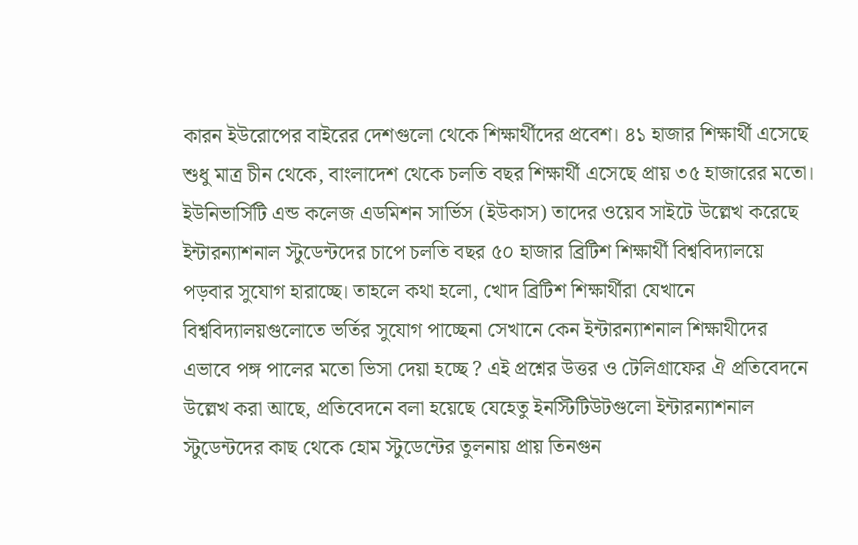কারন ইউরোপের বাইরের দেশগুলো থেকে শিক্ষার্থীদের প্রবেশ। ৪১ হাজার শিক্ষার্থী এসেছে শুধু মাত্র চীন থেকে, বাংলাদেশ থেকে চলতি বছর শিক্ষার্থী এসেছে প্রায় ৩৫ হাজারের মতো। ইউনিভার্সিটি এন্ড কলেজ এডমিশন সার্ভিস (ইউকাস) তাদের ওয়েব সাইটে উল্লেখ করেছে ইন্টারন্যাশনাল স্টুডেন্টদের চাপে চলতি বছর ৫০ হাজার ব্রিটিশ শিক্ষার্থী বিশ্ববিদ্যালয়ে পড়বার সুযোগ হারাচ্ছে। তাহলে কথা হলো, খোদ ব্রিটিশ শিক্ষার্থীরা যেখানে বিশ্ববিদ্যালয়গুলোতে ভর্তির সুযোগ পাচ্ছেনা সেখানে কেন ইন্টারন্যাশনাল শিক্ষাথীদের এভাবে পঙ্গ পালের মতো ভিসা দেয়া হচ্ছে ? এই প্রশ্নের উত্তর ও টেলিগ্রাফের ঐ প্রতিবেদনে উল্লেখ করা আছে, প্রতিবেদনে বলা হয়েছে যেহেতু ইনস্টিটিউটগুলো ইন্টারন্যাশনাল স্টুডেন্টদের কাছ থেকে হোম স্টুডেন্টের তুলনায় প্রায় তিনগুন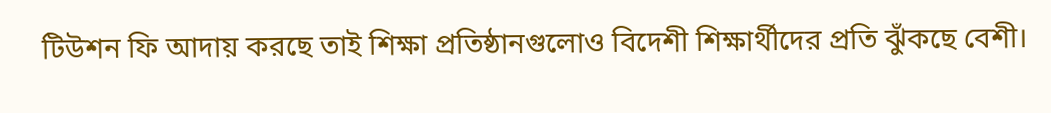টিউশন ফি আদায় করছে তাই শিক্ষা প্রতিষ্ঠানগুলোও বিদেশী শিক্ষার্থীদের প্রতি ঝুঁকছে বেশী।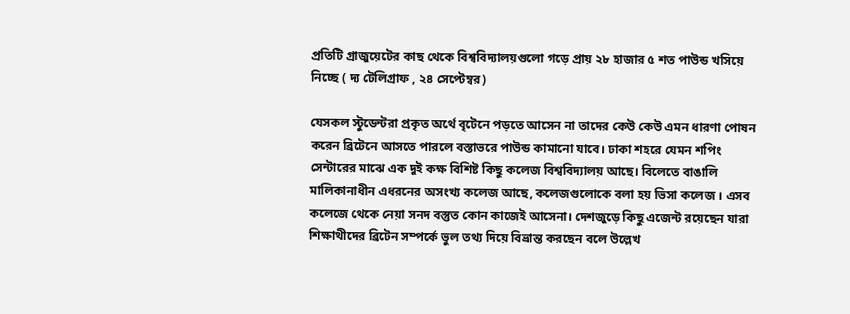প্রতিটি গ্রাজুয়েটের কাছ থেকে বিশ্ববিদ্যালয়গুলো গড়ে প্রায় ২৮ হাজার ৫ শত পাউন্ড খসিয়ে নিচ্ছে ( দ্য টেলিগ্রাফ , ২৪ সেপ্টেম্বর)

যেসকল স্টুডেন্টরা প্রকৃত অর্থে বৃটেনে পড়তে আসেন না তাদের কেউ কেউ এমন ধারণা পোষন করেন ব্রিটেনে আসতে পারলে বস্তাভরে পাউন্ড কামানো যাবে। ঢাকা শহরে যেমন শপিং সেন্টারের মাঝে এক দুই কক্ষ বিশিষ্ট কিছু কলেজ বিশ্ববিদ্যালয় আছে। বিলেতে বাঙালি মালিকানাধীন এধরনের অসংখ্য কলেজ আছে, কলেজগুলোকে বলা হয় ভিসা কলেজ । এসব কলেজে থেকে নেয়া সনদ বস্তুত কোন কাজেই আসেনা। দেশজুড়ে কিছু এজেন্ট রয়েছেন যারা শিক্ষাথীদের ব্রিটেন সম্পর্কে ভুল তথ্য দিয়ে বিভ্রান্ত করছেন বলে উল্লেখ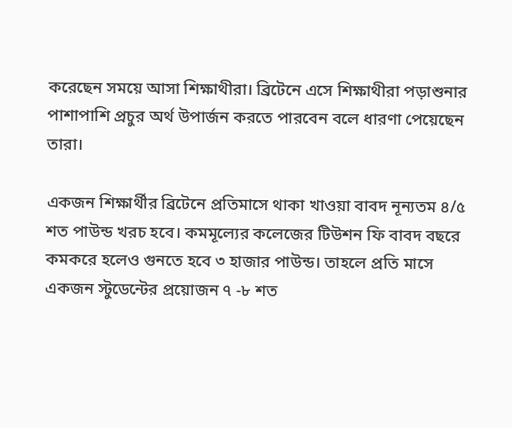করেছেন সময়ে আসা শিক্ষাথীরা। ব্রিটেনে এসে শিক্ষাথীরা পড়াশুনার পাশাপাশি প্রচুর অর্থ উপার্জন করতে পারবেন বলে ধারণা পেয়েছেন তারা।

একজন শিক্ষার্থীর ব্রিটেনে প্রতিমাসে থাকা খাওয়া বাবদ নূন্যতম ৪/৫ শত পাউন্ড খরচ হবে। কমমূল্যের কলেজের টিউশন ফি বাবদ বছরে কমকরে হলেও গুনতে হবে ৩ হাজার পাউন্ড। তাহলে প্রতি মাসে একজন স্টুডেন্টের প্রয়োজন ৭ -৮ শত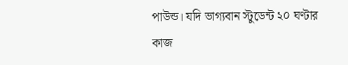পাউন্ড। যদি ভাগ্যবান স্টুডেন্ট ২০ ঘণ্টার কাজ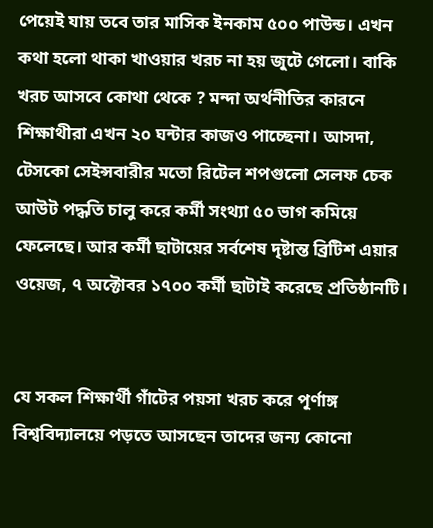পেয়েই যায় তবে তার মাসিক ইনকাম ৫০০ পাউন্ড। এখন কথা হলো থাকা খাওয়ার খরচ না হয় জুটে গেলো। বাকি খরচ আসবে কোথা থেকে ? মন্দা অর্থনীতির কারনে শিক্ষাথীরা এখন ২০ ঘন্টার কাজও পাচ্ছেনা। আসদা, টেসকো সেইন্সবারীর মতো রিটেল শপগুলো সেলফ চেক আউট পদ্ধতি চালু করে কর্মী সংথ্যা ৫০ ভাগ কমিয়ে ফেলেছে। আর কর্মী ছাটায়ের সর্বশেষ দৃষ্টান্ত ব্রিটিশ এয়ার ওয়েজ, ৭ অক্টোবর ১৭০০ কর্মী ছাটাই করেছে প্রতিষ্ঠানটি।


যে সকল শিক্ষার্থী গাঁটের পয়সা খরচ করে পূর্ণাঙ্গ বিশ্ববিদ্যালয়ে পড়তে আসছেন তাদের জন্য কোনো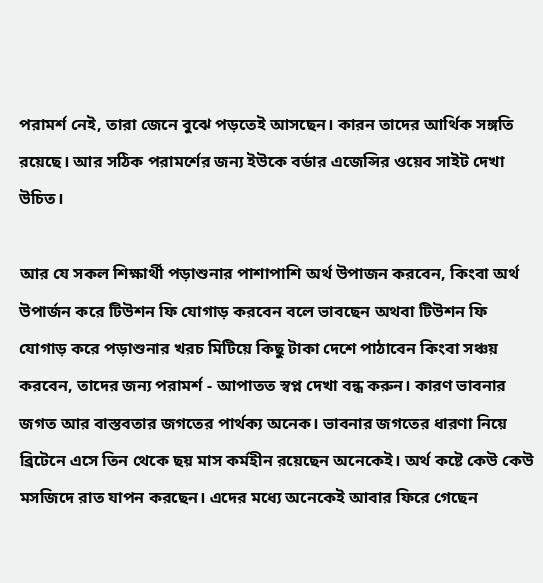পরামর্শ নেই, তারা জেনে বুঝে পড়তেই আসছেন। কারন তাদের আর্থিক সঙ্গতি রয়েছে। আর সঠিক পরামর্শের জন্য ইউকে বর্ডার এজেন্সির ওয়েব সাইট দেখা উচিত।

আর যে সকল শিক্ষার্থী পড়াশুনার পাশাপাশি অর্থ উপাজন করবেন, কিংবা অর্থ উপার্জন করে টিউশন ফি যোগাড় করবেন বলে ভাবছেন অথবা টিউশন ফি যোগাড় করে পড়াশুনার খরচ মিটিয়ে কিছু টাকা দেশে পাঠাবেন কিংবা সঞ্চয় করবেন, তাদের জন্য পরামর্শ - আপাতত স্বপ্ন দেখা বন্ধ করুন। কারণ ভাবনার জগত আর বাস্তবতার জগতের পার্থক্য অনেক। ভাবনার জগতের ধারণা নিয়ে ব্রিটেনে এসে তিন থেকে ছয় মাস কর্মহীন রয়েছেন অনেকেই। অর্থ কষ্টে কেউ কেউ মসজিদে রাত যাপন করছেন। এদের মধ্যে অনেকেই আবার ফিরে গেছেন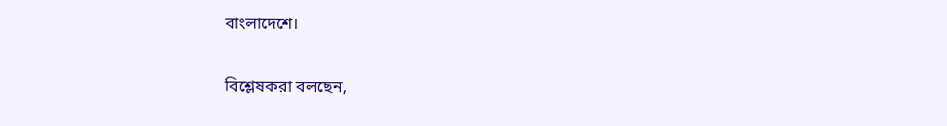বাংলাদেশে।

বিশ্লেষকরা বলছেন,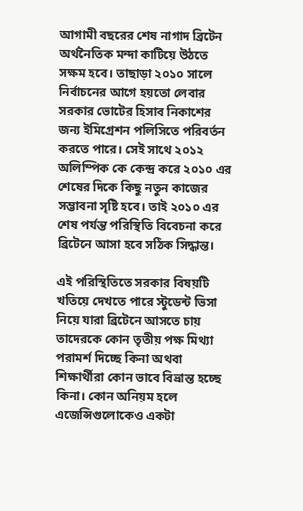আগামী বছরের শেষ নাগাদ ব্রিটেন অর্থনৈতিক মন্দা কাটিয়ে উঠতে সক্ষম হবে। তাছাড়া ২০১০ সালে নির্বাচনের আগে হয়তো লেবার সরকার ভোটের হিসাব নিকাশের জন্য ইমিগ্রেশন পলিসিতে পরিবর্তন করতে পারে। সেই সাথে ২০১২ অলিম্পিক কে কেন্দ্র করে ২০১০ এর শেষের দিকে কিছু নতুন কাজের সম্ভাবনা সৃষ্টি হবে। তাই ২০১০ এর শেষ পর্যন্ত পরিস্থিতি বিবেচনা করে ব্রিটেনে আসা হবে সঠিক সিদ্ধান্ত।

এই পরিস্থিতিতে সরকার বিষয়টি খতিয়ে দেখতে পারে স্টুডেন্ট ভিসা নিয়ে যারা ব্রিটেনে আসতে চায় তাদেরকে কোন তৃতীয় পক্ষ মিথ্যা পরামর্শ দিচ্ছে কিনা অথবা শিক্ষার্থীরা কোন ভাবে বিভ্রান্ত হচ্ছে কিনা। কোন অনিয়ম হলে এজেন্সিগুলোকেও একটা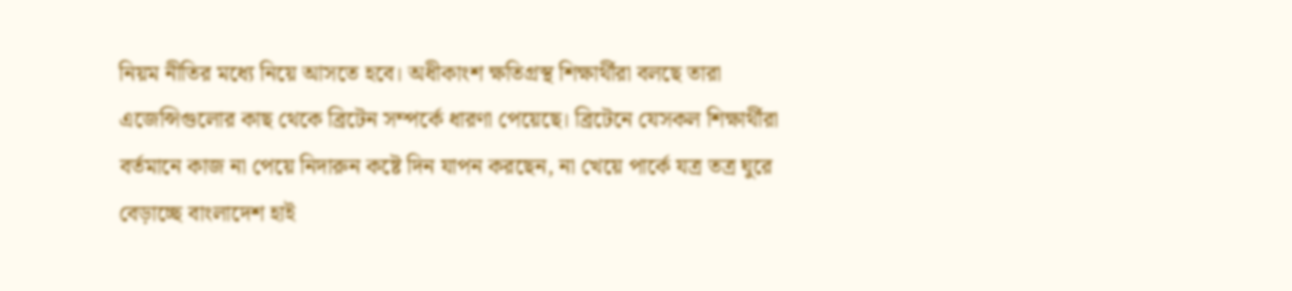নিয়ম নীতির মধ্যে নিয়ে আসতে হবে। অধীকাংশ ক্ষতিগ্রস্থ শিক্ষার্থীরা বলছে তারা এজেন্সিগুলোর কাছ থেকে ব্রিটেন সম্পর্কে ধারণা পেয়েছে। ব্রিটেনে যেসকল শিক্ষার্থীরা বর্তমানে কাজ না পেয়ে নিদারুন কষ্টে দিন যাপন করছেন, না খেয়ে পার্কে যত্র তত্র ঘুরে বেড়াচ্ছে বাংলাদেশ হাই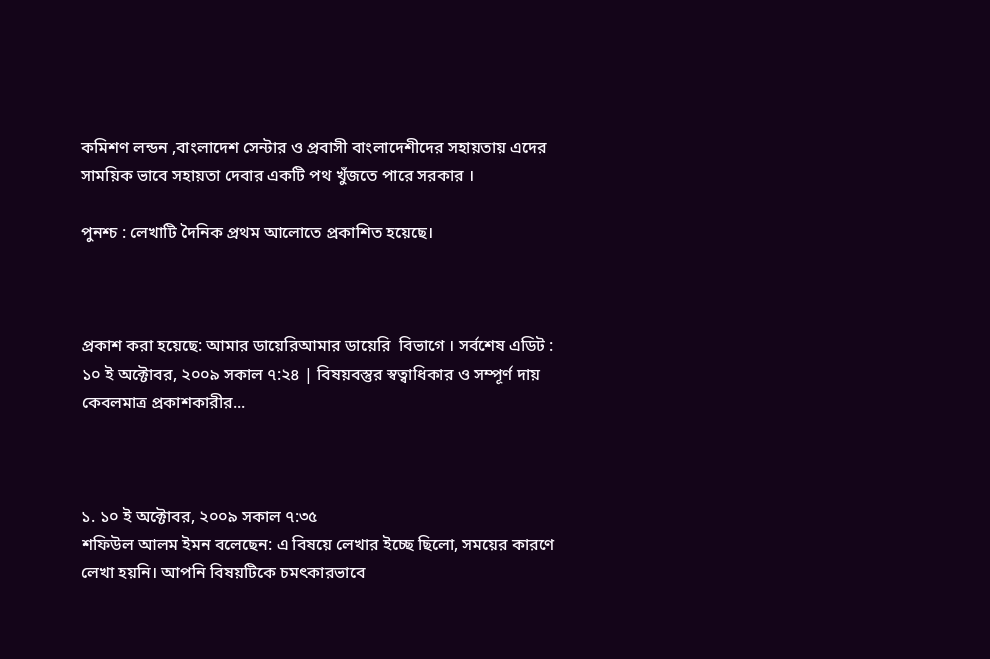কমিশণ লন্ডন ,বাংলাদেশ সেন্টার ও প্রবাসী বাংলাদেশীদের সহায়তায় এদের সাময়িক ভাবে সহায়তা দেবার একটি পথ খুঁজতে পারে সরকার ।

পুনশ্চ : লেখাটি দৈনিক প্রথম আলোতে প্রকাশিত হয়েছে।



প্রকাশ করা হয়েছে: আমার ডায়েরিআমার ডায়েরি  বিভাগে । সর্বশেষ এডিট : ১০ ই অক্টোবর, ২০০৯ সকাল ৭:২৪ | বিষয়বস্তুর স্বত্বাধিকার ও সম্পূর্ণ দায় কেবলমাত্র প্রকাশকারীর...



১. ১০ ই অক্টোবর, ২০০৯ সকাল ৭:৩৫
শফিউল আলম ইমন বলেছেন: এ বিষয়ে লেখার ইচ্ছে ছিলো, সময়ের কারণে লেখা হয়নি। আপনি বিষয়টিকে চমৎকারভাবে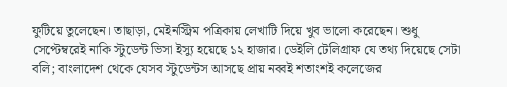ফুটিয়ে তুলেছেন। তাছাড়া, মেইনস্ট্রিম পত্রিকায় লেখাটি দিয়ে খুব ভালো করেছেন। শুধু সেপ্টেম্বরেই নাকি স্টুডেন্ট ভিসা ইস্যু হয়েছে ১২ হাজার। ডেইলি টেলিগ্রাফ যে তথ্য দিয়েছে সেটা বলি; বাংলাদেশ থেকে যেসব স্টুডেন্টস আসছে প্রায় নব্বই শতাংশই কলেজের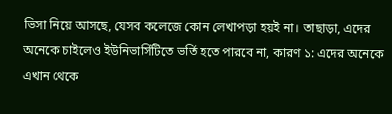ভিসা নিয়ে আসছে, যেসব কলেজে কোন লেখাপড়া হয়ই না। তাছাড়া, এদের অনেকে চাইলেও ইউনিভার্সিটিতে ভর্তি হতে পারবে না, কারণ ১: এদের অনেকে এখান থেকে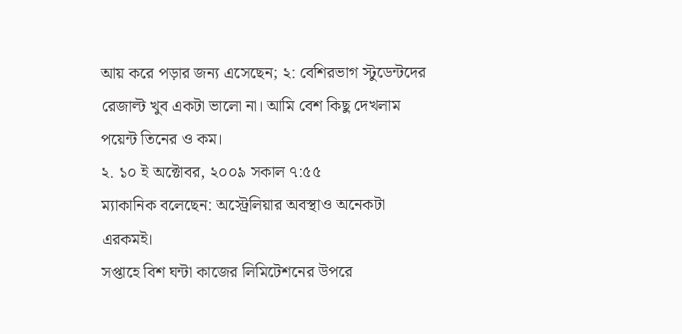আয় করে পড়ার জন্য এসেছেন; ২: বেশিরভাগ স্টুডেন্টদের রেজাল্ট খুব একটা ভালো না। আমি বেশ কিছু দেখলাম পয়েন্ট তিনের ও কম।
২. ১০ ই অক্টোবর, ২০০৯ সকাল ৭:৫৫
ম্যাকানিক বলেছেন: অস্ট্রেলিয়ার অবস্থাও অনেকটা এরকমই।
সপ্তাহে বিশ ঘন্টা কাজের লিমিটেশনের উপরে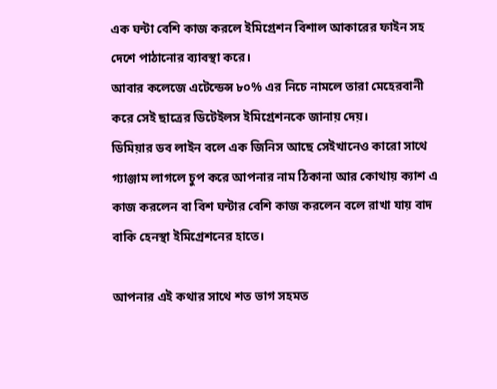এক ঘন্টা বেশি কাজ করলে ইমিগ্রেশন বিশাল আকারের ফাইন সহ দেশে পাঠানোর ব্যাবস্থা করে।
আবার কলেজে এটেন্ডেন্স ৮০% এর নিচে নামলে তারা মেহেরবানী করে সেই ছাত্রের ডিটেইলস ইমিগ্রেশনকে জানায় দেয়।
ডিমিয়ার ডব লাইন বলে এক জিনিস আছে সেইখানেও কারো সাথে গ্যাঞ্জাম লাগলে চুপ করে আপনার নাম ঠিকানা আর কোথায় ক্যাশ এ কাজ করলেন বা বিশ ঘন্টার বেশি কাজ করলেন বলে রাখা যায় বাদ বাকি হেনস্থা ইমিগ্রেশনের হাতে।

আপনার এই কথার সাথে শত ভাগ সহমত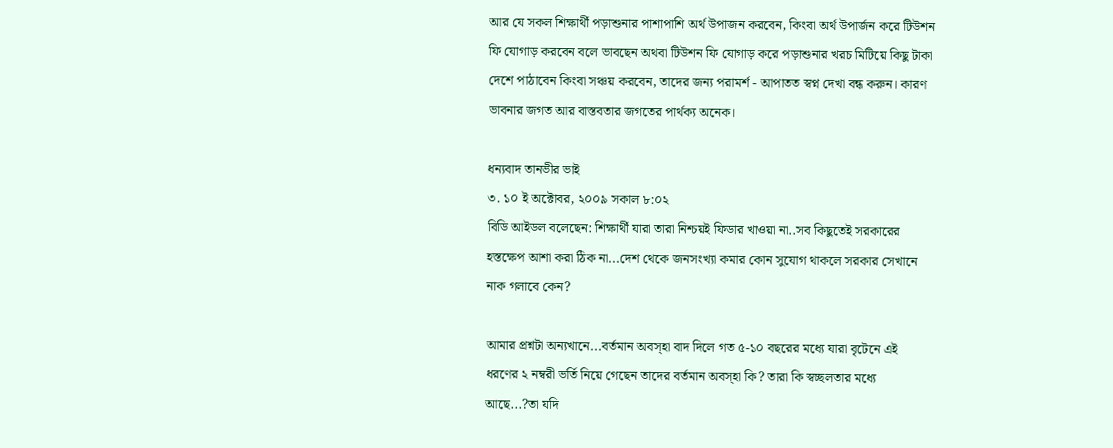আর যে সকল শিক্ষার্থী পড়াশুনার পাশাপাশি অর্থ উপাজন করবেন, কিংবা অর্থ উপার্জন করে টিউশন ফি যোগাড় করবেন বলে ভাবছেন অথবা টিউশন ফি যোগাড় করে পড়াশুনার খরচ মিটিয়ে কিছু টাকা দেশে পাঠাবেন কিংবা সঞ্চয় করবেন, তাদের জন্য পরামর্শ - আপাতত স্বপ্ন দেখা বন্ধ করুন। কারণ ভাবনার জগত আর বাস্তবতার জগতের পার্থক্য অনেক।

ধন্যবাদ তানভীর ভাই
৩. ১০ ই অক্টোবর, ২০০৯ সকাল ৮:০২
বিডি আইডল বলেছেন: শিক্ষার্থী যারা তারা নিশ্চয়ই ফিডার খাওয়া না..সব কিছুতেই সরকারের হস্তক্ষেপ আশা করা ঠিক না...দেশ থেকে জনসংখ্যা কমার কোন সুযোগ থাকলে সরকার সেখানে নাক গলাবে কেন?

আমার প্রশ্নটা অন্যখানে...বর্তমান অবস্হা বাদ দিলে গত ৫-১০ বছরের মধ্যে যারা বৃটেনে এই ধরণের ২ নম্বরী ভর্তি নিয়ে গেছেন তাদের বর্তমান অবস্হা কি? তারা কি স্বচ্ছলতার মধ্যে আছে...?তা যদি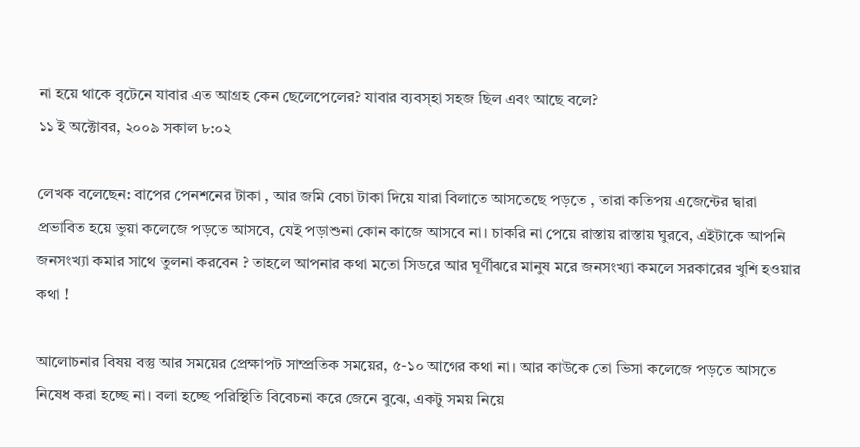না হয়ে থাকে বৃটেনে যাবার এত আগ্রহ কেন ছেলেপেলের? যাবার ব্যবস্হা সহজ ছিল এবং আছে বলে?
১১ ই অক্টোবর, ২০০৯ সকাল ৮:০২

লেখক বলেছেন: বাপের পেনশনের টাকা , আর জমি বেচা টাকা দিয়ে যারা বিলাতে আসতেছে পড়তে , তারা কতিপয় এজেন্টের দ্বারা প্রভাবিত হয়ে ভুয়া কলেজে পড়তে আসবে, যেই পড়াশুনা কোন কাজে আসবে না। চাকরি না পেয়ে রাস্তায় রাস্তায় ঘুরবে, এইটাকে আপনি জনসংখ্যা কমার সাথে তুলনা করবেন ? তাহলে আপনার কথা মতো সিডরে আর ঘূর্ণীঝরে মানুষ মরে জনসংখ্যা কমলে সরকারের খুশি হওয়ার কথা !

আলোচনার বিষয় বস্তু আর সময়ের প্রেক্ষাপট সাম্প্রতিক সময়ের, ৫-১০ আগের কথা না। আর কাউকে তো ভিসা কলেজে পড়তে আসতে নিষেধ করা হচ্ছে না। বলা হচ্ছে পরিস্থিতি বিবেচনা করে জেনে বুঝে, একটু সময় নিয়ে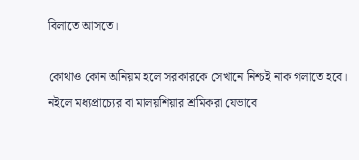বিলাতে আসতে।

কোথাও কোন অনিয়ম হলে সরকারকে সেখানে নিশ্চই নাক গলাতে হবে। নইলে মধ্যপ্রাচ্যের বা মালয়শিয়ার শ্রমিকরা যেভাবে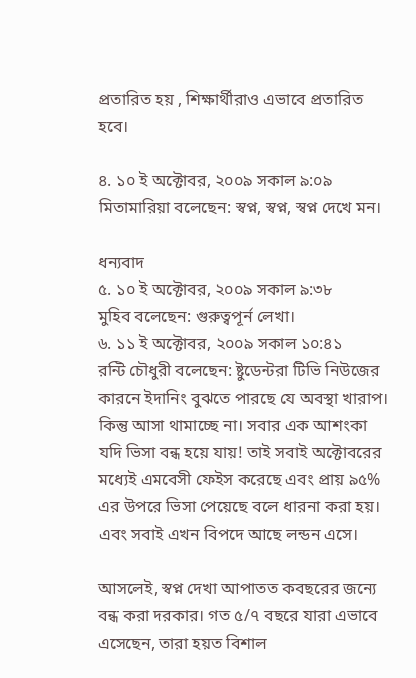প্রতারিত হয় , শিক্ষার্থীরাও এভাবে প্রতারিত হবে।

৪. ১০ ই অক্টোবর, ২০০৯ সকাল ৯:০৯
মিতামারিয়া বলেছেন: স্বপ্ন, স্বপ্ন, স্বপ্ন দেখে মন।

ধন্যবাদ
৫. ১০ ই অক্টোবর, ২০০৯ সকাল ৯:৩৮
মুহিব বলেছেন: গুরুত্বপূর্ন লেখা।
৬. ১১ ই অক্টোবর, ২০০৯ সকাল ১০:৪১
রন্টি চৌধুরী বলেছেন: ষ্টুডেন্টরা টিভি নিউজের কারনে ইদানিং বুঝতে পারছে যে অবস্থা খারাপ। কিন্তু আসা থামাচ্ছে না। সবার এক আশংকা যদি ভিসা বন্ধ হয়ে যায়! তাই সবাই অক্টোবরের মধ্যেই এমবেসী ফেইস করেছে এবং প্রায় ৯৫% এর উপরে ভিসা পেয়েছে বলে ধারনা করা হয়। এবং সবাই এখন বিপদে আছে লন্ডন এসে।

আসলেই, স্বপ্ন দেখা আপাতত কবছরের জন্যে বন্ধ করা দরকার। গত ৫/৭ বছরে যারা এভাবে এসেছেন, তারা হয়ত বিশাল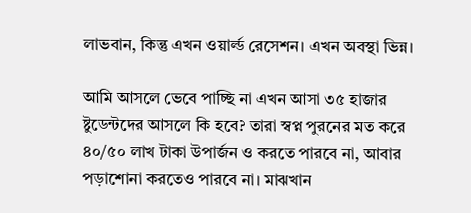লাভবান, কিন্তু এখন ওয়ার্ল্ড রেসেশন। এখন অবস্থা ভিন্ন।

আমি আসলে ভেবে পাচ্ছি না এখন আসা ৩৫ হাজার ষ্টুডেন্টদের আসলে কি হবে? তারা স্বপ্ন পুরনের মত করে ৪০/৫০ লাখ টাকা উপার্জন ও করতে পারবে না, আবার পড়াশোনা করতেও পারবে না। মাঝখান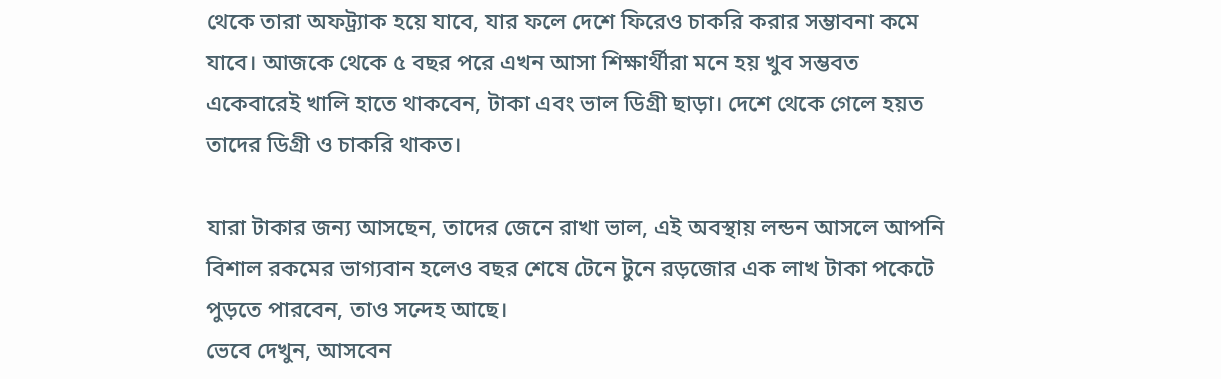থেকে তারা অফট্র্যাক হয়ে যাবে, যার ফলে দেশে ফিরেও চাকরি করার সম্ভাবনা কমে যাবে। আজকে থেকে ৫ বছর পরে এখন আসা শিক্ষার্থীরা মনে হয় খুব সম্ভবত একেবারেই খালি হাতে থাকবেন, টাকা এবং ভাল ডিগ্রী ছাড়া। দেশে থেকে গেলে হয়ত তাদের ডিগ্রী ও চাকরি থাকত।

যারা টাকার জন্য আসছেন, তাদের জেনে রাখা ভাল, এই অবস্থায় লন্ডন আসলে আপনি বিশাল রকমের ভাগ্যবান হলেও বছর শেষে টেনে টুনে রড়জোর এক লাখ টাকা পকেটে পুড়তে পারবেন, তাও সন্দেহ আছে।
ভেবে দেখুন, আসবেন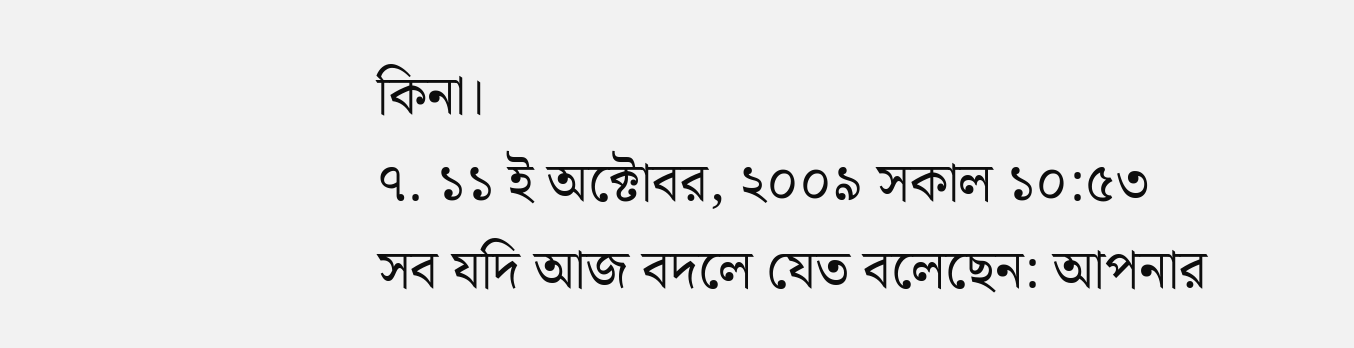কিনা।
৭. ১১ ই অক্টোবর, ২০০৯ সকাল ১০:৫৩
সব যদি আজ বদলে যেত বলেছেন: আপনার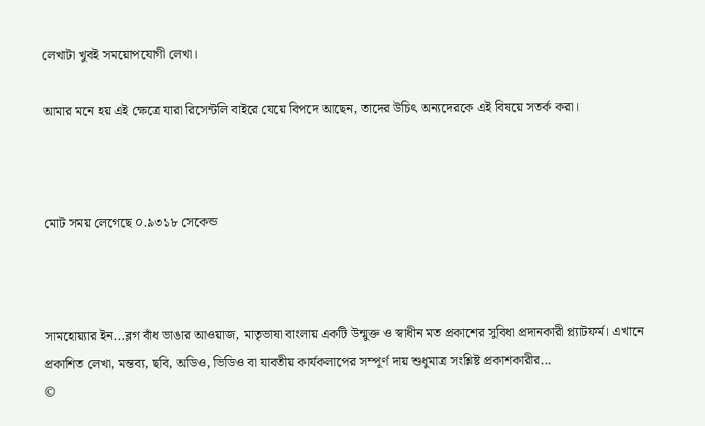লেখাটা খুবই সময়োপযোগী লেখা।

আমার মনে হয় এই ক্ষেত্রে যারা রিসেন্টলি বাইরে যেয়ে বিপদে আছেন, তাদের উচিৎ অন্যদেরকে এই বিষয়ে সতর্ক করা।



মোট সময় লেগেছে ০.৯৩১৮ সেকেন্ড



সামহোয়‍্যার ইন...ব্লগ বাঁধ ভাঙার আওয়াজ, মাতৃভাষা বাংলায় একটি উন্মুক্ত ও স্বাধীন মত প্রকাশের সুবিধা প্রদানকারী প্ল্যাটফর্ম। এখানে প্রকাশিত লেখা, মন্তব‍্য, ছবি, অডিও, ভিডিও বা যাবতীয় কার্যকলাপের সম্পূর্ণ দায় শুধুমাত্র সংশ্লিষ্ট প্রকাশকারীর...
©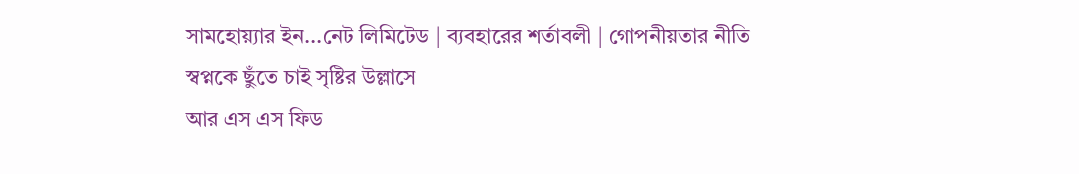সামহোয়্যার ইন...নেট লিমিটেড | ব্যবহারের শর্তাবলী | গোপনীয়তার নীতি
স্বপ্নকে ছুঁতে চাই সৃষ্টির উল্লাসে
আর এস এস ফিড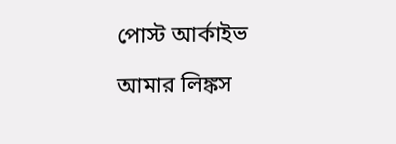পোস্ট আর্কাইভ

আমার লিঙ্কস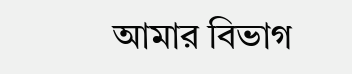আমার বিভাগ